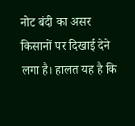नोट बंदी का असर किसानों पर दिखाई देने लगा है। हालत यह है कि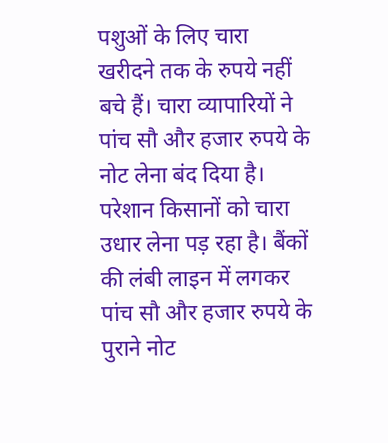पशुओं के लिए चारा खरीदने तक के रुपये नहीं बचे हैं। चारा व्यापारियों ने पांच सौ और हजार रुपये के नोट लेना बंद दिया है। परेशान किसानों को चारा उधार लेना पड़ रहा है। बैंकों की लंबी लाइन में लगकर पांच सौ और हजार रुपये के पुराने नोट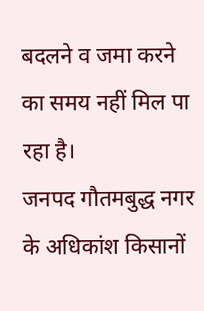बदलने व जमा करने का समय नहीं मिल पा रहा है।
जनपद गौतमबुद्ध नगर के अधिकांश किसानों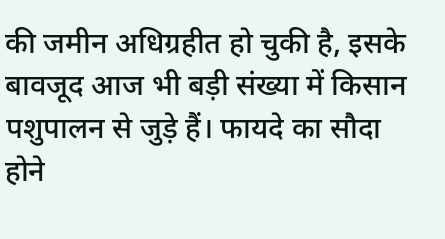की जमीन अधिग्रहीत हो चुकी है, इसके बावजूद आज भी बड़ी संख्या में किसान पशुपालन से जुड़े हैं। फायदे का सौदा होने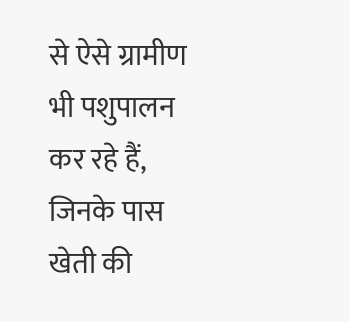से ऐसे ग्रामीण भी पशुपालन कर रहे हैं, जिनके पास खेती की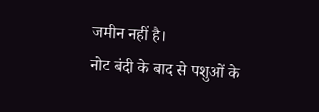जमीन नहीं है।
नोट बंदी के बाद से पशुओं के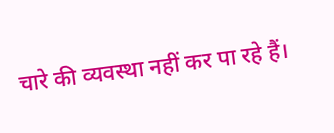चारे की व्यवस्था नहीं कर पा रहे हैं।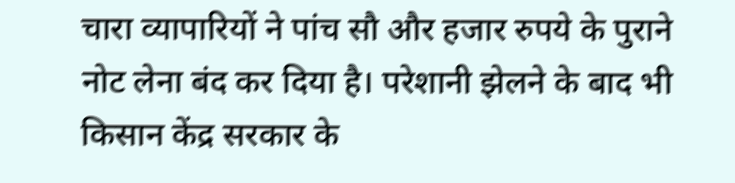चारा व्यापारियों ने पांच सौ और हजार रुपये के पुराने नोट लेना बंद कर दिया है। परेशानी झेलने के बाद भी किसान केंद्र सरकार के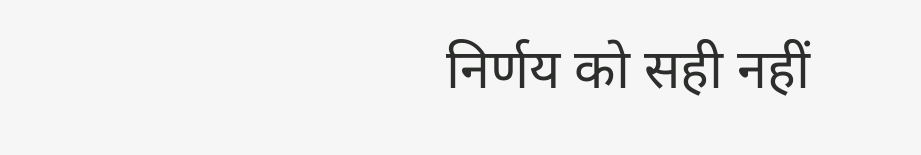निर्णय को सही नहीं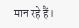मान रहे हैं।